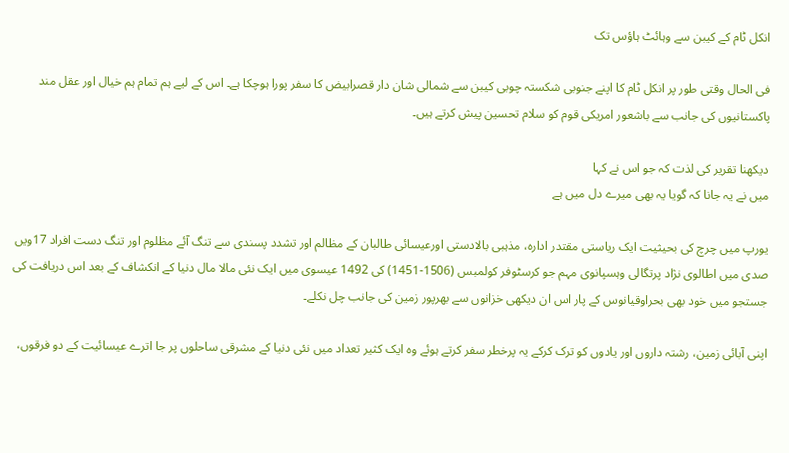انکل ٹام کے کیبن سے وہائٹ ہاؤس تک

فی الحال وقتی طور پر انکل ٹام کا اپنے جنوبی شکستہ چوبی کیبن سے شمالی شان دار قصرابیض کا سفر پورا ہوچکا ہے۔ اس کے لیے ہم تمام ہم خیال اور عقل مند پاکستانیوں کی جانب سے باشعور امریکی قوم کو سلام تحسین پیش کرتے ہیں۔

دیکھنا تقریر کی لذت کہ جو اس نے کہا
میں نے یہ جانا کہ گویا یہ بھی میرے دل میں ہے

یورپ میں چرچ کی بحیثیت ایک ریاستی مقتدر ادارہ، مذہبی بالادستی اورعیسائی طالبان کے مظالم اور تشدد پسندی سے تنگ آئے مظلوم اور تنگ دست افراد 17ویں صدی میں اطالوی نژاد پرتگالی وہسپانوی مہم جو کرسٹوفر کولمبس (1506-1451) کی 1492 عیسوی میں ایک نئی مالا مال دنیا کے انکشاف کے بعد اس دریافت کی جستجو میں خود بھی بحراوقیانوس کے پار اس ان دیکھی خزانوں سے بھرپور زمین کی جانب چل نکلے۔

اپنی آبائی زمین، رشتہ داروں اور یادوں کو ترک کرکے یہ پرخطر سفر کرتے ہوئے وہ ایک کثیر تعداد میں نئی دنیا کے مشرقی ساحلوں پر جا اترے عیسائیت کے دو فرقوں،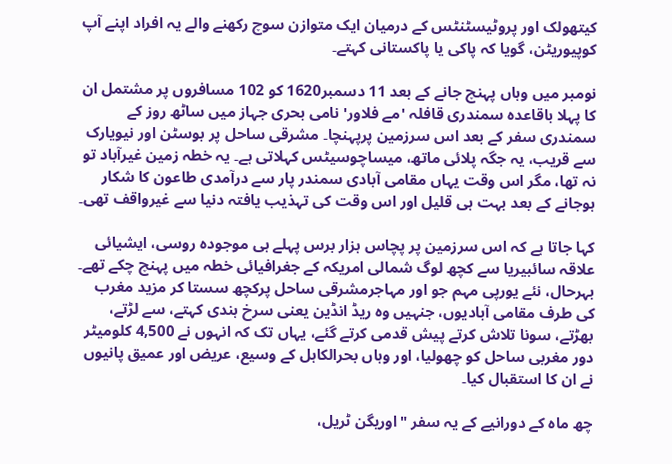کیتھولک اور پروٹیسٹنٹس کے درمیان ایک متوازن سوچ رکھنے والے یہ افراد اپنے آپ کوپیوریٹن، گویا کہ پاکی یا پاکستانی کہتے۔

نومبر میں وہاں پہنچ جانے کے بعد 11 دسمبر1620 کو 102 مسافروں پر مشتمل ان کا پہلا باقاعدہ سمندری قافلہ 'مے فلاور' نامی بحری جہاز میں ساٹھ روز کے سمندری سفر کے بعد اس سرزمین پرپہنچا۔ مشرقی ساحل پر بوسٹن اور نیویارک سے قریب، یہ جگہ پلائی ماتھ، میساچوسیٹس کہلاتی ہے۔ یہ خطہ زمین غیرآباد تو نہ تھا، مگر اس وقت یہاں مقامی آبادی سمندر پار سے درآمدی طاعون کا شکار ہوجانے کے بعد بہت ہی قلیل اور اس وقت کی تہذیب یافتہ دنیا سے غیرواقف تھی۔

کہا جاتا ہے کہ اس سرزمین پر پچاس ہزار برس پہلے ہی موجودہ روسی، ایشیائی علاقہ سائبیریا سے کچھ لوگ شمالی امریکہ کے جغرافیائی خطہ میں پہنچ چکے تھے۔ بہرحال، نئے یورپی مہم جو اور مہاجرمشرقی ساحل پرکچھ سستا کر مزید مغرب کی طرف مقامی آبادیوں، جنہیں وہ ریڈ انڈین یعنی سرخ ہندی کہتے، سے لڑتے، بھڑتے، سونا تلاش کرتے پیش قدمی کرتے گئے، یہاں تک کہ انہوں نے 4,500 کلومیٹر دور مغربی ساحل کو چھولیا، اور وہاں بحرالکاہل کے وسیع، عریض اور عمیق پانیوں نے ان کا استقبال کیا۔

چھ ماہ کے دورانیے کے یہ سفر "اوریگن ٹریل،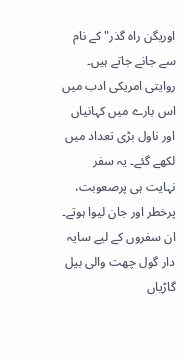اوریگن راہ گذر" کے نام سے جانے جاتے ہیں۔ روایتی امریکی ادب میں اس بارے میں کہانیاں اور ناول بڑی تعداد میں لکھے گئے۔ یہ سفر نہایت ہی پرصعوبت، پرخطر اور جان لیوا ہوتے۔ ان سفروں کے لیے سایہ دار گول چھت والی بیل گاڑیاں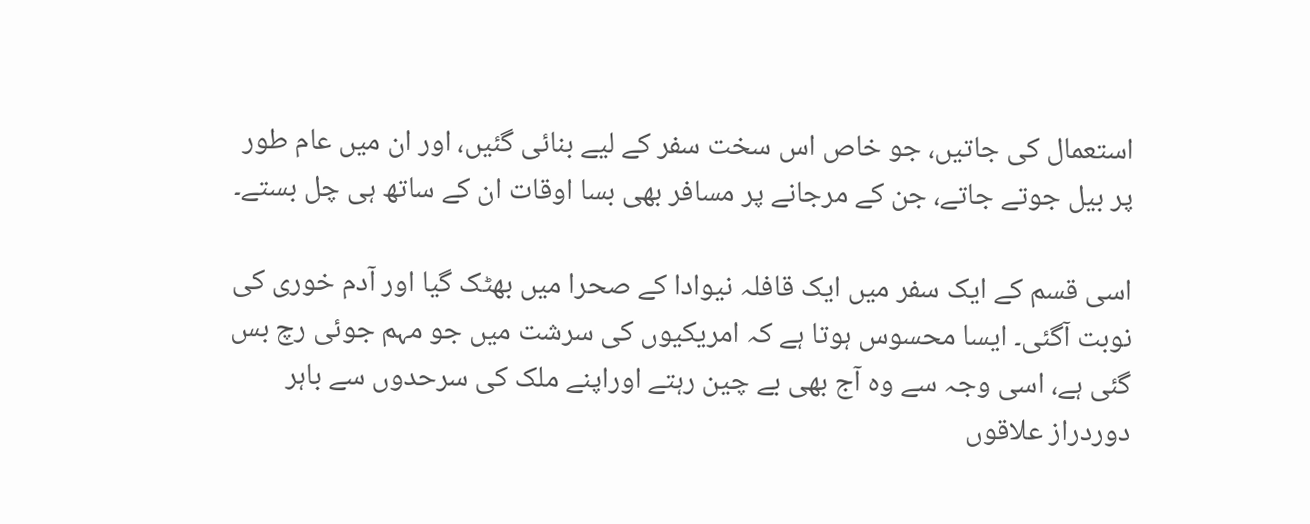استعمال کی جاتیں، جو خاص اس سخت سفر کے لیے بنائی گئیں، اور ان میں عام طور پر بیل جوتے جاتے، جن کے مرجانے پر مسافر بھی بسا اوقات ان کے ساتھ ہی چل بستے۔

اسی قسم کے ایک سفر میں ایک قافلہ نیوادا کے صحرا میں بھٹک گیا اور آدم خوری کی نوبت آگئی۔ ایسا محسوس ہوتا ہے کہ امریکیوں کی سرشت میں جو مہم جوئی رچ بس گئی ہے، اسی وجہ سے وہ آج بھی بے چین رہتے اوراپنے ملک کی سرحدوں سے باہر دوردراز علاقوں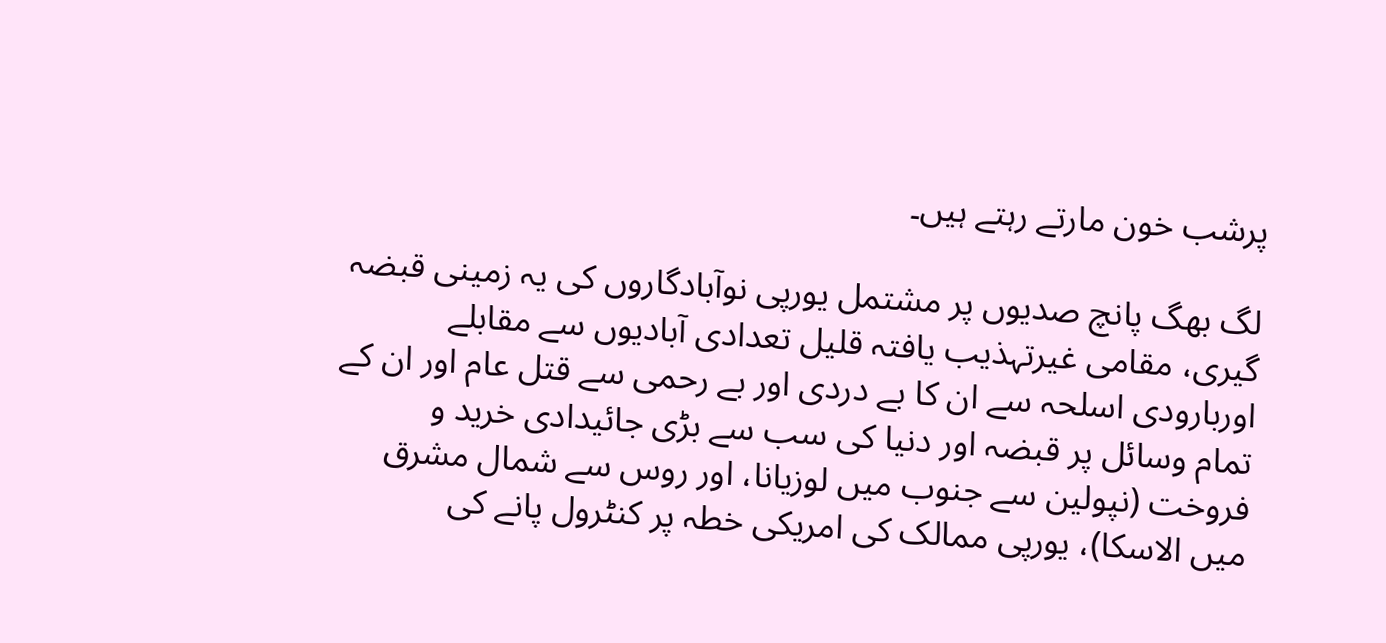پرشب خون مارتے رہتے ہیں۔

لگ بھگ پانچ صدیوں پر مشتمل یورپی نوآبادگاروں کی یہ زمینی قبضہ گیری، مقامی غیرتہذیب یافتہ قلیل تعدادی آبادیوں سے مقابلے اوربارودی اسلحہ سے ان کا بے دردی اور بے رحمی سے قتل عام اور ان کے تمام وسائل پر قبضہ اور دنیا کی سب سے بڑی جائیدادی خرید و فروخت (نپولین سے جنوب میں لوزیانا، اور روس سے شمال مشرق میں الاسکا)، یورپی ممالک کی امریکی خطہ پر کنٹرول پانے کی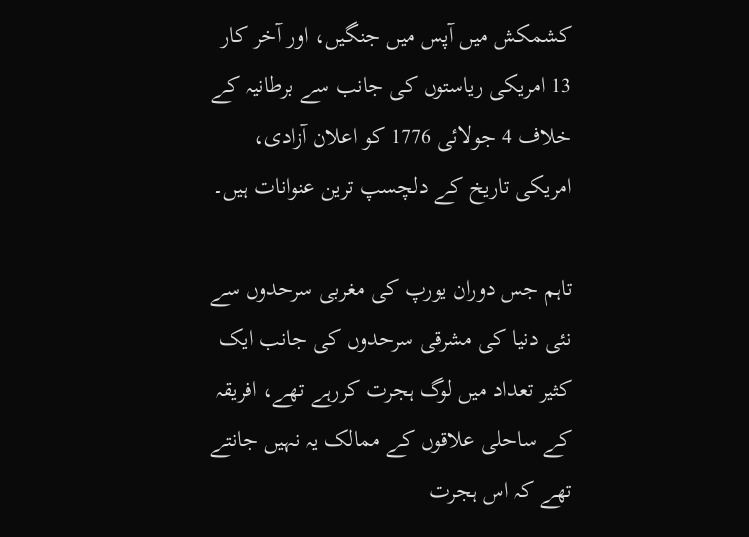کشمکش میں آپس میں جنگیں، اور آخر کار 13 امریکی ریاستوں کی جانب سے برطانیہ کے خلاف 4 جولائی 1776 کو اعلان آزادی، امریکی تاریخ کے دلچسپ ترین عنوانات ہیں۔

تاہم جس دوران یورپ کی مغربی سرحدوں سے نئی دنیا کی مشرقی سرحدوں کی جانب ایک کثیر تعداد میں لوگ ہجرت کررہے تھے، افریقہ کے ساحلی علاقوں کے ممالک یہ نہیں جانتے تھے کہ اس ہجرت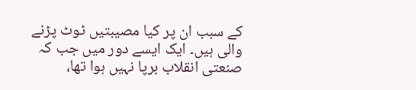کے سبب ان پر کیا مصیبتیں ٹوٹ پڑنے والی ہیں۔ ایک ایسے دور میں جب کہ صنعتی انقلاب برپا نہیں ہوا تھا،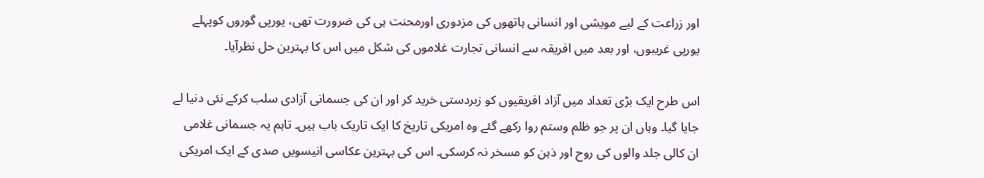اور زراعت کے لیے مویشی اور انسانی ہاتھوں کی مزدوری اورمحنت ہی کی ضرورت تھی، یورپی گوروں کوپہلے یورپی غریبوں، اور بعد میں افریقہ سے انسانی تجارت غلاموں کی شکل میں اس کا بہترین حل نظرآیا۔

اس طرح ایک بڑی تعداد میں آزاد افریقیوں کو زبردستی خرید کر اور ان کی جسمانی آزادی سلب کرکے نئی دنیا لے جایا گیا۔ وہاں ان پر جو ظلم وستم روا رکھے گئے وہ امریکی تاریخ کا ایک تاریک باب ہیں۔ تاہم یہ جسمانی غلامی ان کالی جلد والوں کی روح اور ذہن کو مسخر نہ کرسکی۔ اس کی بہترین عکاسی انیسویں صدی کے ایک امریکی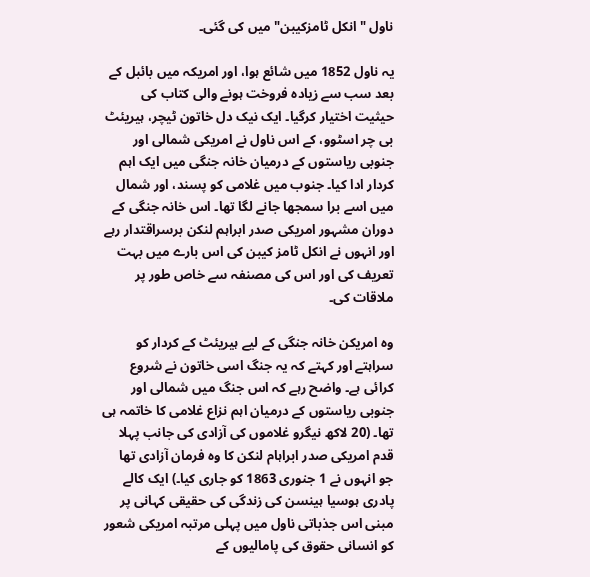ناول "انکل ٹامزکیبن" میں کی گئی۔

یہ ناول 1852 میں شائع ہوا، اور امریکہ میں بائبل کے بعد سب سے زیادہ فروخت ہونے والی کتاب کی حیثیت اختیار کرگیا۔ ایک نیک دل خاتون ٹیچر، ہیریئٹ بی چر اسٹوو، کے اس ناول نے امریکی شمالی اور جنوبی ریاستوں کے درمیان خانہ جنگی میں ایک اہم کردار ادا کیا۔ جنوب میں غلامی کو پسند، اور شمال میں اسے برا سمجھا جانے لگا تھا۔ اس خانہ جنگی کے دوران مشہور امریکی صدر ابراہم لنکن برسراقتدار رہے اور انہوں نے انکل ٹامز کیبن کی اس بارے میں بہت تعریف کی اور اس کی مصنفہ سے خاص طور پر ملاقات کی۔

وہ امریکن خانہ جنگی کے لیے ہیریئٹ کے کردار کو سراہتے اور کہتے کہ یہ جنگ اسی خاتون نے شروع کرائی ہے۔ واضح رہے کہ اس جنگ میں شمالی اور جنوبی ریاستوں کے درمیان اہم نزاع غلامی کا خاتمہ ہی تھا۔ (20 لاکھ نیگرو غلاموں کی آزادی کی جانب پہلا قدم امریکی صدر ابراہام لنکن کا وہ فرمان آزادی تھا جو انہوں نے 1 جنوری 1863 کو جاری کیا۔) ایک کالے پادری ہوسیا ہینسن کی زندگی کی حقیقی کہانی پر مبنی اس جذباتی ناول میں پہلی مرتبہ امریکی شعور کو انسانی حقوق کی پامالیوں کے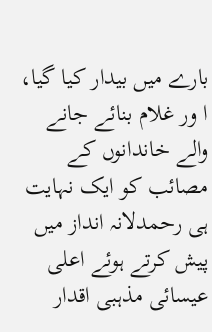بارے میں بیدار کیا گیا، ا ور غلام بنائے جانے والے خاندانوں کے مصائب کو ایک نہایت ہی رحمدلانہ انداز میں پیش کرتے ہوئے اعلی عیسائی مذہبی اقدار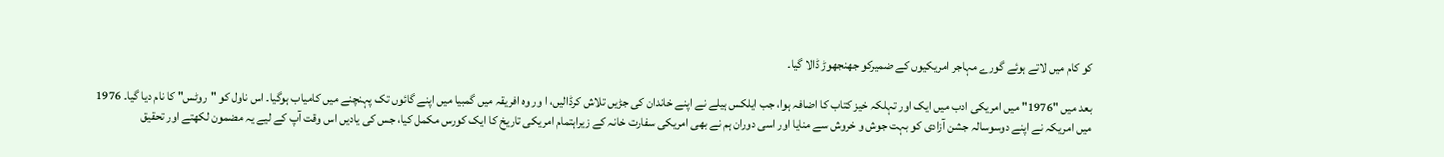کو کام میں لاتے ہوئے گورے مہاجر امریکیوں کے ضمیرکو جھنجھوڑ ڈالا گیا۔

بعد میں "1976" میں امریکی ادب میں ایک اور تہلکہ خیز کتاب کا اضافہ ہوا، جب ایلکس ہیلے نے اپنے خاندان کی جڑیں تلاش کرڈالیں، ا ور وہ افریقہ میں گمبیا میں اپنے گائوں تک پہنچنے میں کامیاب ہوگیا۔ اس ناول کو "روٹس" کا نام دیا گیا۔ 1976 میں امریکہ نے اپنے دوسوسالہ جشن آزادی کو بہت جوش و خروش سے منایا اور اسی دوران ہم نے بھی امریکی سفارت خانہ کے زیراہتمام امریکی تاریخ کا ایک کورس مکمل کیا، جس کی یادیں اس وقت آپ کے لیے یہ مضمون لکھتے اور تحقیق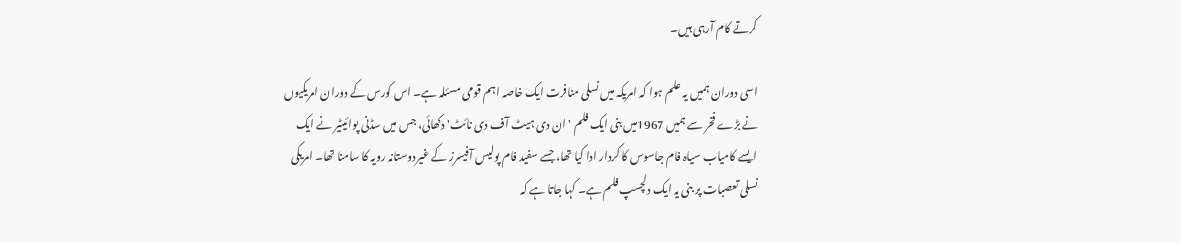کرتے کام آرہی ہیں۔

اسی دوران ہمیں یہ علم ہوا کہ امریکہ میں نسلی منافرت ایک خاصہ اہم قومی مسئلہ ہے۔ اس کورس کے دوران امریکیوں نے بڑے فخر سے ہمیں 1967میں بنی ایک فلم 'ان دی ہیٹ آف دی نائٹ' دکھائی، جس میں سڈنی پوائیٹیر نے ایک ایسے کامیاب سیاہ فام جاسوس کا کردار ادا کیا تھا، جسے سفید فام پولیس آفیسرز کے غیردوستانہ رویہ کا سامنا تھا۔ امریکی نسلی تعصبات پر بنی یہ ایک دلچسپ فلم ہے۔ کہا جاتا ہے کہ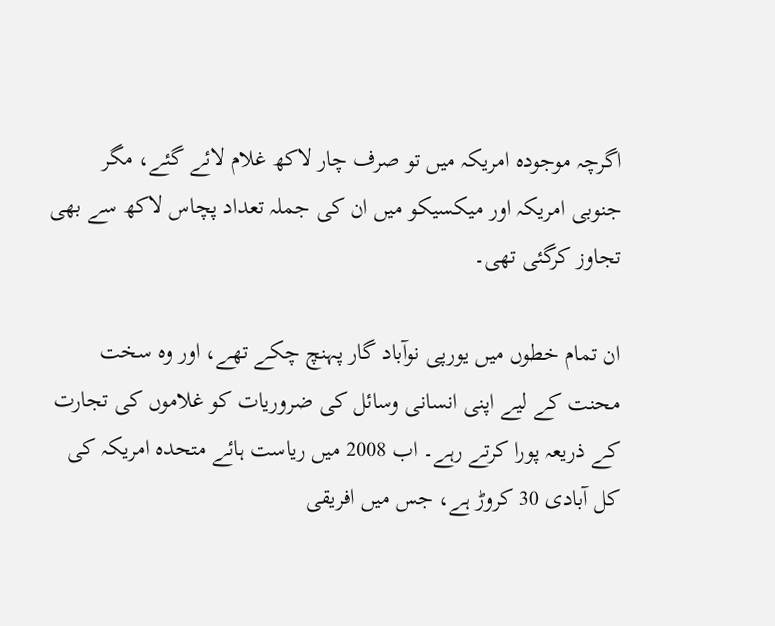اگرچہ موجودہ امریکہ میں تو صرف چار لاکھ غلام لائے گئے، مگر جنوبی امریکہ اور میکسیکو میں ان کی جملہ تعداد پچاس لاکھ سے بھی تجاوز کرگئی تھی۔

ان تمام خطوں میں یورپی نوآباد گار پہنچ چکے تھے، اور وہ سخت محنت کے لیے اپنی انسانی وسائل کی ضروریات کو غلاموں کی تجارت کے ذریعہ پورا کرتے رہے۔ اب 2008 میں ریاست ہائے متحدہ امریکہ کی کل آبادی 30 کروڑ ہے، جس میں افریقی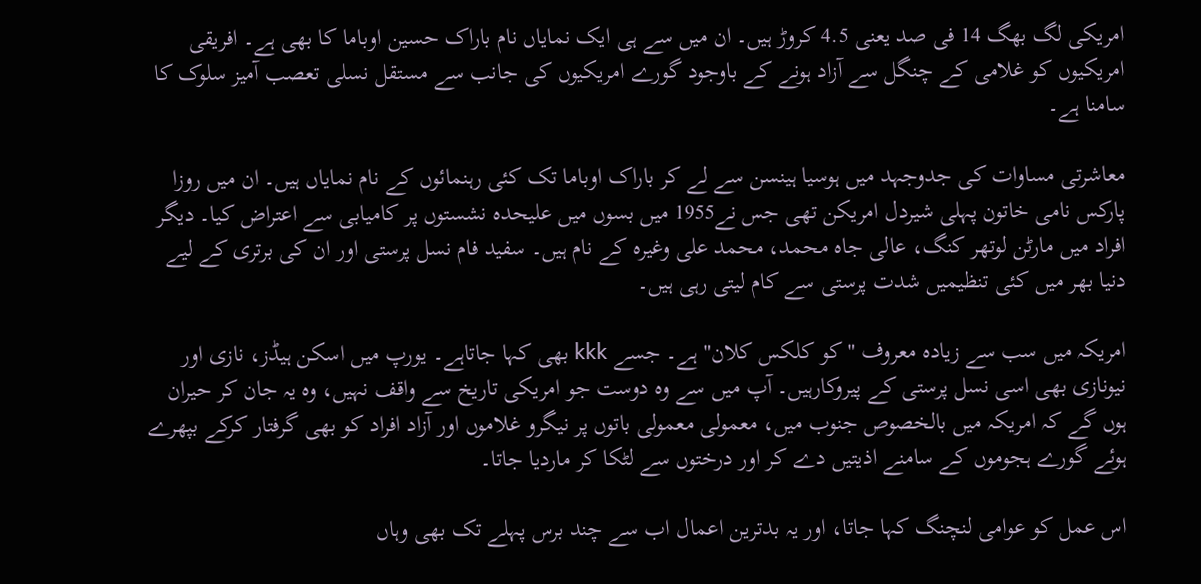امریکی لگ بھگ 14 فی صد یعنی 4.5 کروڑ ہیں۔ ان میں سے ہی ایک نمایاں نام باراک حسین اوباما کا بھی ہے۔ افریقی امریکیوں کو غلامی کے چنگل سے آزاد ہونے کے باوجود گورے امریکیوں کی جانب سے مستقل نسلی تعصب آمیز سلوک کا سامنا ہے۔

معاشرتی مساوات کی جدوجہد میں ہوسیا ہینسن سے لے کر باراک اوباما تک کئی رہنمائوں کے نام نمایاں ہیں۔ ان میں روزا پارکس نامی خاتون پہلی شیردل امریکن تھی جس نے1955 میں بسوں میں علیحدہ نشستوں پر کامیابی سے اعتراض کیا۔ دیگر افراد میں مارٹن لوتھر کنگ، عالی جاہ محمد، محمد علی وغیرہ کے نام ہیں۔ سفید فام نسل پرستی اور ان کی برتری کے لیے دنیا بھر میں کئی تنظیمیں شدت پرستی سے کام لیتی رہی ہیں۔

امریکہ میں سب سے زیادہ معروف "کو کلکس کلان" ہے۔ جسے kkk بھی کہا جاتاہے۔ یورپ میں اسکن ہیڈز، نازی اور نیونازی بھی اسی نسل پرستی کے پیروکارہیں۔ آپ میں سے وہ دوست جو امریکی تاریخ سے واقف نہیں، وہ یہ جان کر حیران ہوں گے کہ امریکہ میں بالخصوص جنوب میں، معمولی معمولی باتوں پر نیگرو غلاموں اور آزاد افراد کو بھی گرفتار کرکے بپھرے ہوئے گورے ہجوموں کے سامنے اذیتیں دے کر اور درختوں سے لٹکا کر ماردیا جاتا۔

اس عمل کو عوامی لنچنگ کہا جاتا، اور یہ بدترین اعمال اب سے چند برس پہلے تک بھی وہاں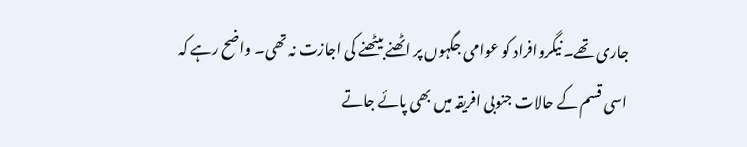جاری تھے۔ نیگروافراد کو عوامی جگہوں پر اٹھنے بیٹھنے کی اجازت نہ تھی۔ واضح رہے کہ اسی قسم کے حالات جنوبی افریقہ میں بھی پائے جاتے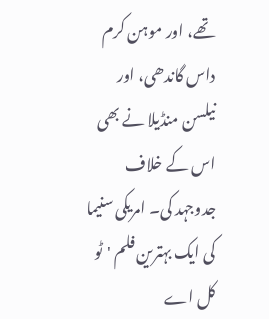تھے، اور موہن کرم داس گاندھی، اور نیلسن منڈیلا نے بھی اس کے خلاف جدوجہد کی۔ امریکی سنیما کی ایک بہترین فلم 'ٹو کل اے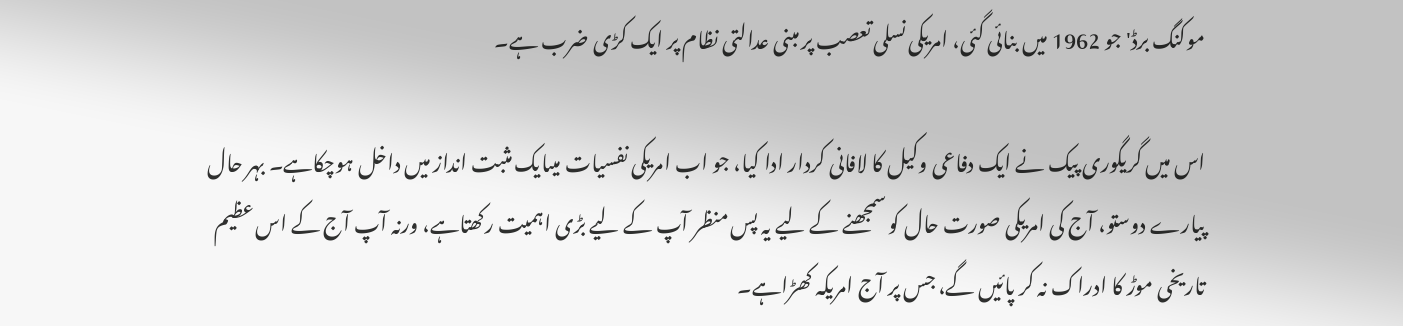موکنگ برڈ' جو 1962 میں بنائی گئی، امریکی نسلی تعصب پر مبنی عدالتی نظام پر ایک کڑی ضرب ہے۔

اس میں گریگوری پیک نے ایک دفاعی وکیل کا لافانی کردار ادا کیا، جو اب امریکی نفسیات میںایک مثبت انداز میں داخل ہوچکاہے۔ بہر حال پیارے دوستو، آج کی امریکی صورت حال کو سمجھنے کے لیے یہ پس منظر آپ کے لیے بڑی اہمیت رکھتاہے، ورنہ آپ آج کے اس عظیم تاریخی موڑ کا ادراک نہ کر پائیں گے، جس پر آج امریکہ کھڑاہے۔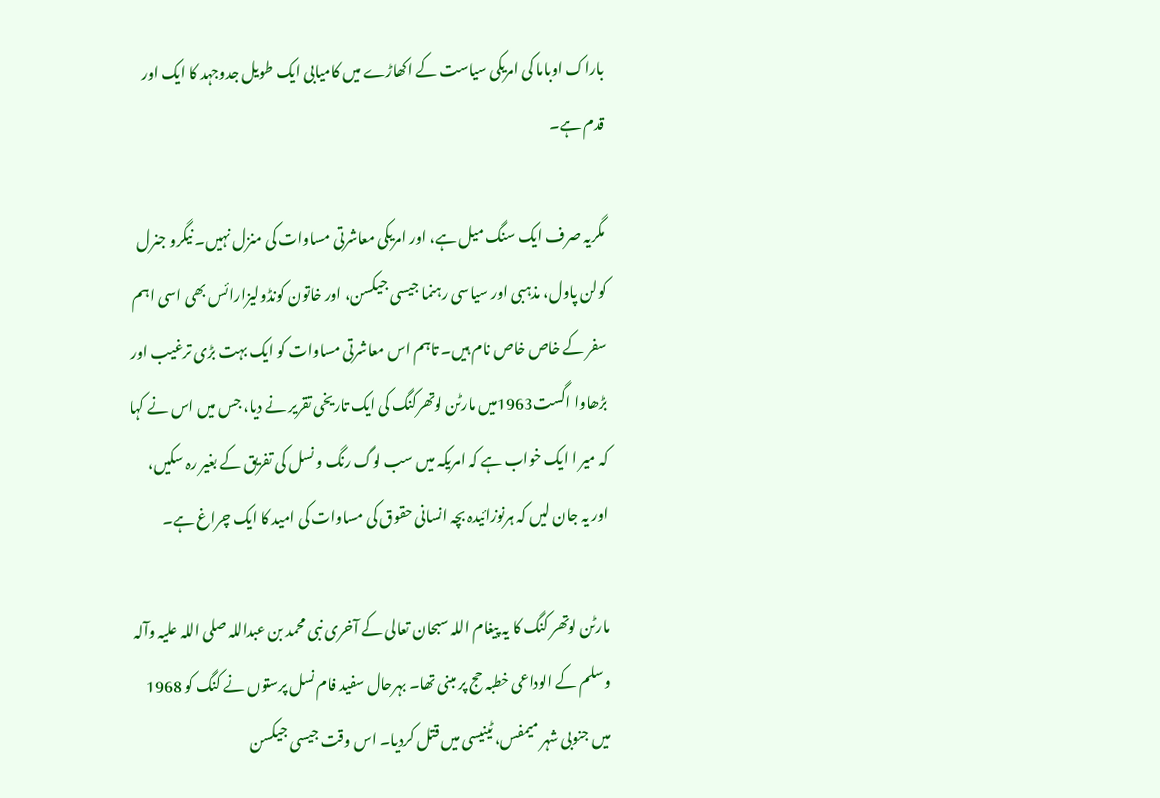باراک اوباما کی امریکی سیاست کے اکھاڑے میں کامیابی ایک طویل جدوجہد کا ایک اور قدم ہے۔

مگریہ صرف ایک سنگ میل ہے، اور امریکی معاشرتی مساوات کی منزل نہیں۔ نیگرو جنرل کولن پاول، مذہبی اور سیاسی رہنما جیسی جیکسن، اور خاتون کونڈولیزارائس بھی اسی اہم سفر کے خاص خاص نام ہیں۔ تاہم اس معاشرتی مساوات کو ایک بہت بڑی ترغیب اور بڑھاوا اگست1963میں مارٹن لوتھرکنگ کی ایک تاریخی تقریر نے دیا، جس میں اس نے کہا کہ میر ا ایک خواب ہے کہ امریکہ میں سب لوگ رنگ و نسل کی تفریق کے بغیر رہ سکیں، اور یہ جان لیں کہ ہرنوزائیدہ بچہ انسانی حقوق کی مساوات کی امید کا ایک چراغ ہے۔

مارٹن لوتھر کنگ کا یہ پیغام اللہ سبحان تعالی کے آخری نبی محمد بن عبداللہ صلی اللہ علیہ وآلہ وسلم کے الوداعی خطبہ حج پر مبنی تھا۔ بہرحال سفید فام نسل پرستوں نے کنگ کو 1968 میں جنوبی شہر میمفس، ٹینیسی میں قتل کردیا۔ اس وقت جیسی جیکسن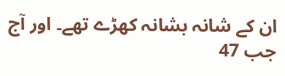ان کے شانہ بشانہ کھڑے تھے۔ اور آج جب 47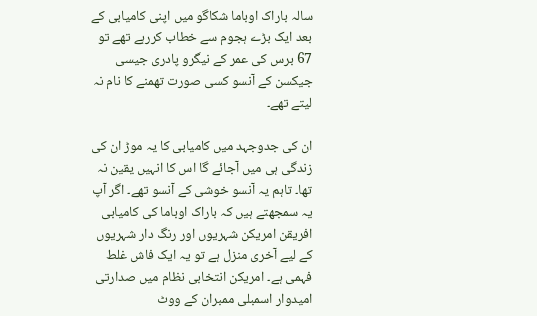سالہ باراک اوباما شکاگو میں اپنی کامیابی کے بعد ایک بڑے ہجوم سے خطاب کررہے تھے تو 67 برس کی عمر کے نیگرو پادری جیسی جیکسن کے آنسو کسی صورت تھمنے کا نام نہ لیتے تھے۔

ان کی جدوجہد میں کامیابی کا یہ موڑ ان کی زندگی ہی میں آجائے گا اس کا انہیں یقین نہ تھا۔ تاہم یہ آنسو خوشی کے آنسو تھے۔ اگر آپ یہ سمجھتے ہیں کہ باراک اوباما کی کامیابی افریقن امریکن شہریوں اور رنگ دار شہریوں کے لیے آخری منزل ہے تو یہ ایک فاش غلط فہمی ہے۔ امریکن انتخابی نظام میں صدارتی امیدوار اسمبلی ممبران کے ووٹ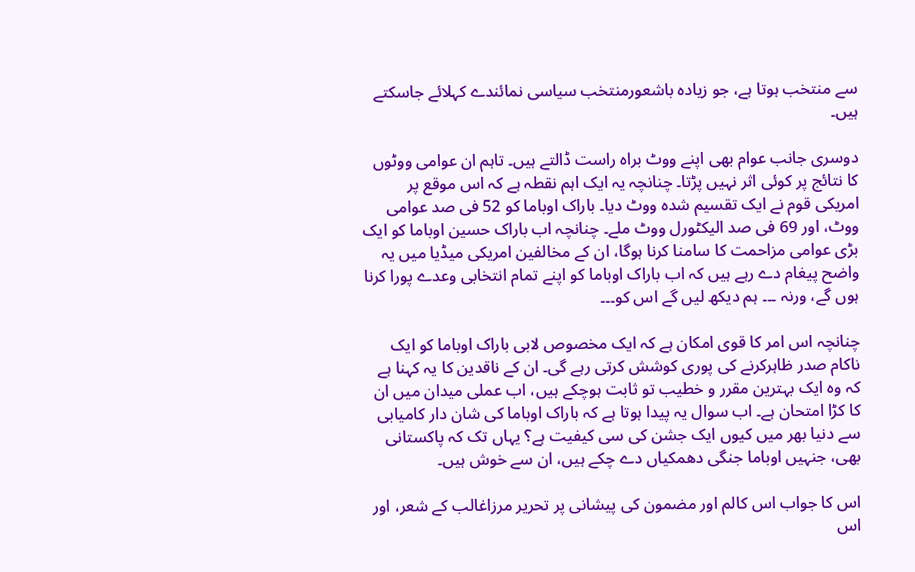سے منتخب ہوتا ہے، جو زیادہ باشعورمنتخب سیاسی نمائندے کہلائے جاسکتے ہیں۔

دوسری جانب عوام بھی اپنے ووٹ براہ راست ڈالتے ہیں۔ تاہم ان عوامی ووٹوں کا نتائج پر کوئی اثر نہیں پڑتا۔ چنانچہ یہ ایک اہم نقطہ ہے کہ اس موقع پر امریکی قوم نے ایک تقسیم شدہ ووٹ دیا۔ باراک اوباما کو 52 فی صد عوامی ووٹ، اور 69 فی صد الیکٹورل ووٹ ملے۔ چنانچہ اب باراک حسین اوباما کو ایک بڑی عوامی مزاحمت کا سامنا کرنا ہوگا، ان کے مخالفین امریکی میڈیا میں یہ واضح پیغام دے رہے ہیں کہ اب باراک اوباما کو اپنے تمام انتخابی وعدے پورا کرنا ہوں گے، ورنہ ۔۔۔ ہم دیکھ لیں گے اس کو۔۔۔

چنانچہ اس امر کا قوی امکان ہے کہ ایک مخصوص لابی باراک اوباما کو ایک ناکام صدر ظاہرکرنے کی پوری کوشش کرتی رہے گی۔ ان کے ناقدین کا یہ کہنا ہے کہ وہ ایک بہترین مقرر و خطیب تو ثابت ہوچکے ہیں، اب عملی میدان میں ان کا کڑا امتحان ہے۔ اب سوال یہ پیدا ہوتا ہے کہ باراک اوباما کی شان دار کامیابی سے دنیا بھر میں کیوں ایک جشن کی سی کیفیت ہے؟ یہاں تک کہ پاکستانی بھی، جنہیں اوباما جنگی دھمکیاں دے چکے ہیں، ان سے خوش ہیں۔

اس کا جواب اس کالم اور مضمون کی پیشانی پر تحریر مرزاغالب کے شعر، اور اس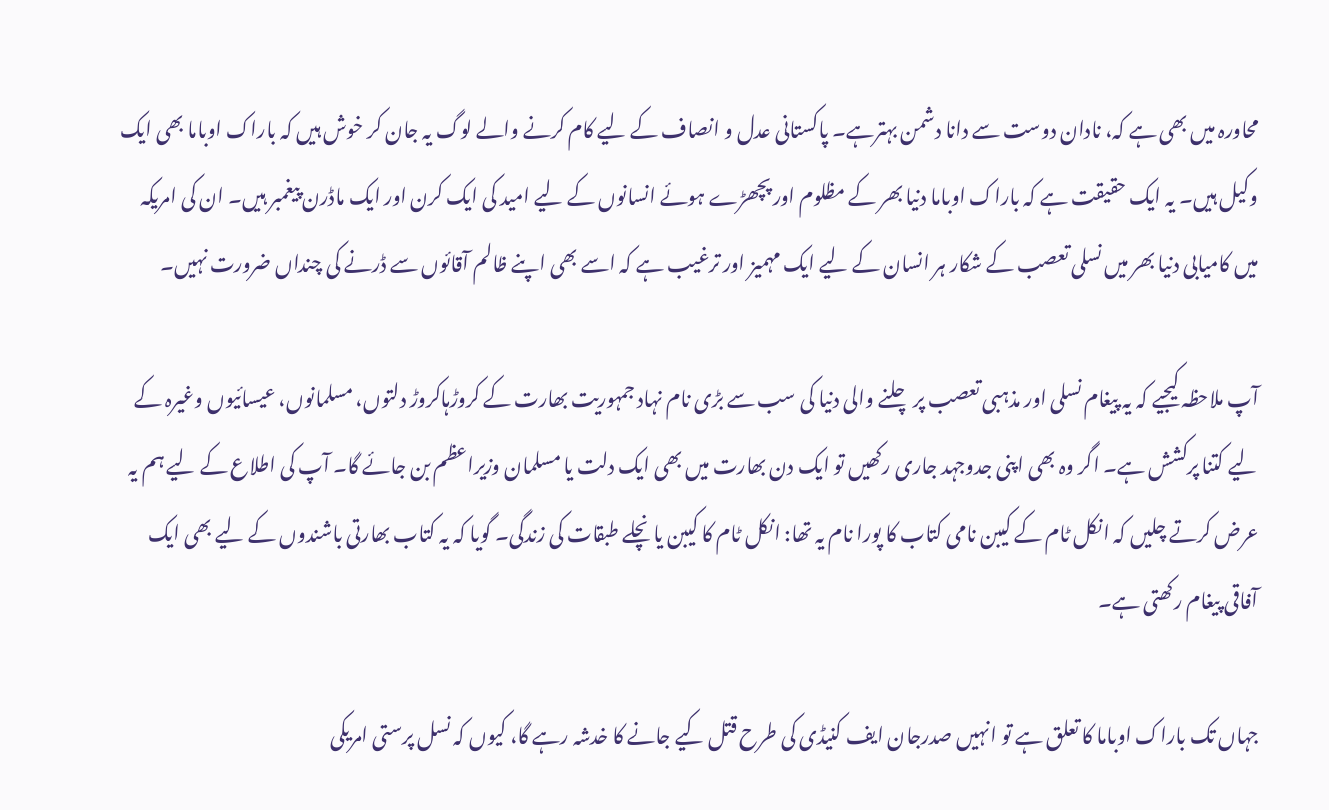محاورہ میں بھی ہے کہ، نادان دوست سے دانا دشمن بہترہے۔ پاکستانی عدل و انصاف کے لیے کام کرنے والے لوگ یہ جان کر خوش ہیں کہ باراک اوباما بھی ایک وکیل ہیں۔ یہ ایک حقیقت ہے کہ باراک اوباما دنیا بھر کے مظلوم اور پچھڑے ہوئے انسانوں کے لیے امید کی ایک کرن اور ایک ماڈرن پیغمبر ہیں۔ ان کی امریکہ میں کامیابی دنیا بھر میں نسلی تعصب کے شکار ہر انسان کے لیے ایک مہمیز اور ترغیب ہے کہ اسے بھی اپنے ظالم آقائوں سے ڈرنے کی چنداں ضرورت نہیں۔

آپ ملاحظہ کیجیے کہ یہ پیغام نسلی اور مذہبی تعصب پر چلنے والی دنیا کی سب سے بڑی نام نہاد جمہوریت بھارت کے کروڑہاکروڑ دلتوں، مسلمانوں، عیسائیوں وغیرہ کے لیے کتنا پرکشش ہے۔ اگر وہ بھی اپنی جدوجہد جاری رکھیں تو ایک دن بھارت میں بھی ایک دلت یا مسلمان وزیراعظم بن جائے گا۔ آپ کی اطلاع کے لیے ہم یہ عرض کرتے چلیں کہ انکل ٹام کے کیبن نامی کتاب کا پورا نام یہ تھا: انکل ٹام کا کیبن یا نچلے طبقات کی زندگی۔ گویا کہ یہ کتاب بھارتی باشندوں کے لیے بھی ایک آفاقی پیغام رکھتی ہے۔

جہاں تک باراک اوباما کا تعلق ہے تو انہیں صدرجان ایف کنیڈی کی طرح قتل کیے جانے کا خدشہ رہے گا، کیوں کہ نسل پرستی امریکی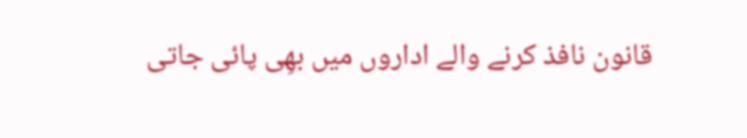قانون نافذ کرنے والے اداروں میں بھِی پائی جاتی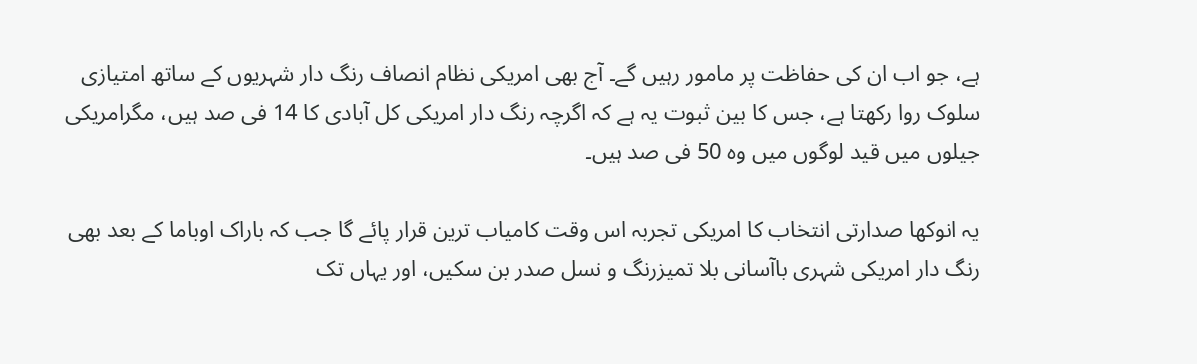ہے، جو اب ان کی حفاظت پر مامور رہیں گے۔ آج بھی امریکی نظام انصاف رنگ دار شہریوں کے ساتھ امتیازی سلوک روا رکھتا ہے، جس کا بین ثبوت یہ ہے کہ اگرچہ رنگ دار امریکی کل آبادی کا 14 فی صد ہیں، مگرامریکی جیلوں میں قید لوگوں میں وہ 50 فی صد ہیں۔

یہ انوکھا صدارتی انتخاب کا امریکی تجربہ اس وقت کامیاب ترین قرار پائے گا جب کہ باراک اوباما کے بعد بھی رنگ دار امریکی شہری باآسانی بلا تمیزرنگ و نسل صدر بن سکیں، اور یہاں تک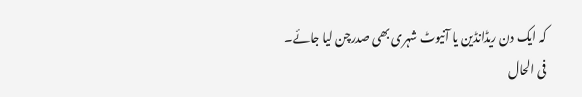کہ ایک دن ریڈانڈین یا آنیوٹ شہری بھی صدرچن لیا جائے۔ فی الحال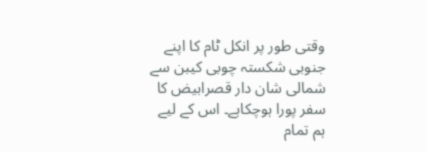وقتی طور پر انکل ٹام کا اپنے جنوبی شکستہ چوبی کیبن سے شمالی شان دار قصرابیض کا سفر پورا ہوچکاہے۔ اس کے لیے ہم تمام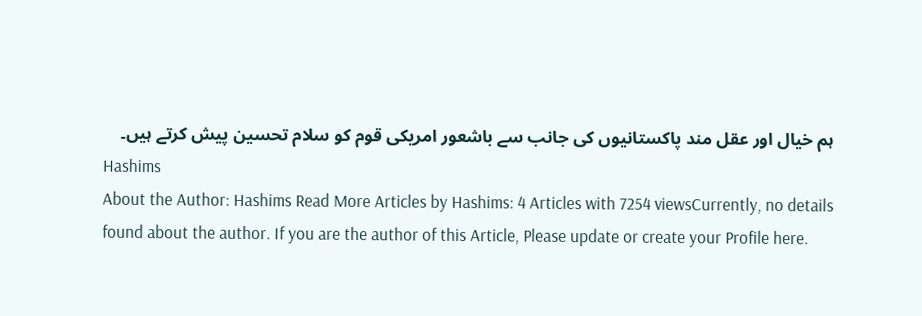ہم خیال اور عقل مند پاکستانیوں کی جانب سے باشعور امریکی قوم کو سلام تحسین پیش کرتے ہیں۔
Hashims
About the Author: Hashims Read More Articles by Hashims: 4 Articles with 7254 viewsCurrently, no details found about the author. If you are the author of this Article, Please update or create your Profile here.